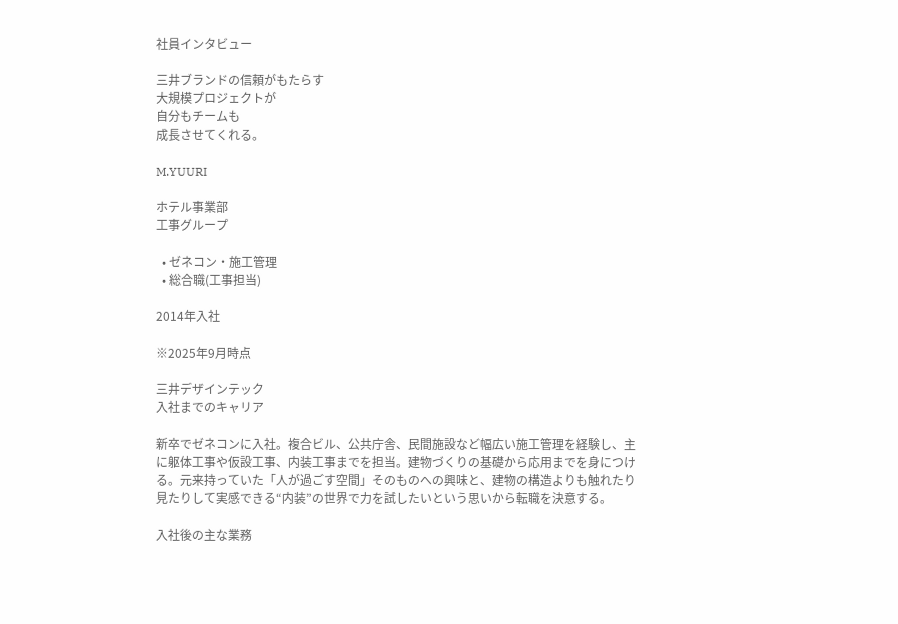社員インタビュー

三井ブランドの信頼がもたらす
大規模プロジェクトが
自分もチームも
成長させてくれる。

M.YUURI

ホテル事業部
工事グループ

  • ゼネコン・施工管理
  • 総合職(工事担当)

2014年入社

※2025年9月時点

三井デザインテック
入社までのキャリア

新卒でゼネコンに入社。複合ビル、公共庁舎、民間施設など幅広い施工管理を経験し、主に躯体工事や仮設工事、内装工事までを担当。建物づくりの基礎から応用までを身につける。元来持っていた「人が過ごす空間」そのものへの興味と、建物の構造よりも触れたり見たりして実感できる“内装”の世界で力を試したいという思いから転職を決意する。

入社後の主な業務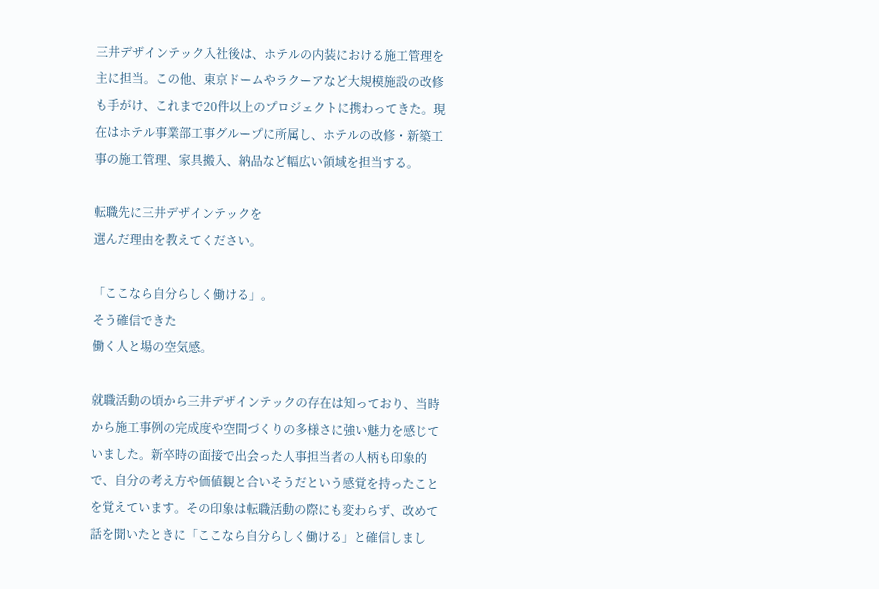三井デザインテック入社後は、ホテルの内装における施工管理を主に担当。この他、東京ドームやラクーアなど大規模施設の改修も手がけ、これまで20件以上のプロジェクトに携わってきた。現在はホテル事業部工事グループに所属し、ホテルの改修・新築工事の施工管理、家具搬入、納品など幅広い領域を担当する。

転職先に三井デザインテックを
選んだ理由を教えてください。

「ここなら自分らしく働ける」。
そう確信できた
働く人と場の空気感。

就職活動の頃から三井デザインテックの存在は知っており、当時から施工事例の完成度や空間づくりの多様さに強い魅力を感じていました。新卒時の面接で出会った人事担当者の人柄も印象的で、自分の考え方や価値観と合いそうだという感覚を持ったことを覚えています。その印象は転職活動の際にも変わらず、改めて話を聞いたときに「ここなら自分らしく働ける」と確信しまし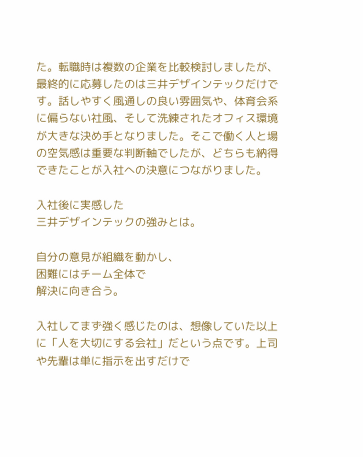た。転職時は複数の企業を比較検討しましたが、最終的に応募したのは三井デザインテックだけです。話しやすく風通しの良い雰囲気や、体育会系に偏らない社風、そして洗練されたオフィス環境が大きな決め手となりました。そこで働く人と場の空気感は重要な判断軸でしたが、どちらも納得できたことが入社への決意につながりました。

入社後に実感した
三井デザインテックの強みとは。

自分の意見が組織を動かし、
困難にはチーム全体で
解決に向き合う。

入社してまず強く感じたのは、想像していた以上に「人を大切にする会社」だという点です。上司や先輩は単に指示を出すだけで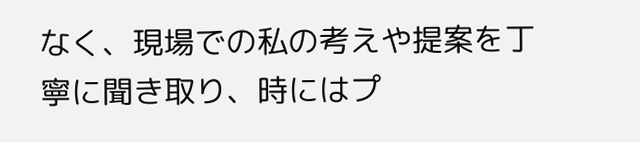なく、現場での私の考えや提案を丁寧に聞き取り、時にはプ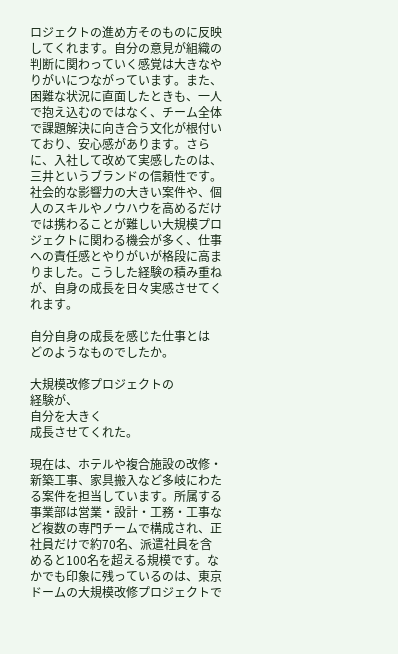ロジェクトの進め方そのものに反映してくれます。自分の意見が組織の判断に関わっていく感覚は大きなやりがいにつながっています。また、困難な状況に直面したときも、一人で抱え込むのではなく、チーム全体で課題解決に向き合う文化が根付いており、安心感があります。さらに、入社して改めて実感したのは、三井というブランドの信頼性です。社会的な影響力の大きい案件や、個人のスキルやノウハウを高めるだけでは携わることが難しい大規模プロジェクトに関わる機会が多く、仕事への責任感とやりがいが格段に高まりました。こうした経験の積み重ねが、自身の成長を日々実感させてくれます。

自分自身の成長を感じた仕事とは
どのようなものでしたか。

大規模改修プロジェクトの
経験が、
自分を大きく
成長させてくれた。

現在は、ホテルや複合施設の改修・新築工事、家具搬入など多岐にわたる案件を担当しています。所属する事業部は営業・設計・工務・工事など複数の専門チームで構成され、正社員だけで約70名、派遣社員を含めると100名を超える規模です。なかでも印象に残っているのは、東京ドームの大規模改修プロジェクトで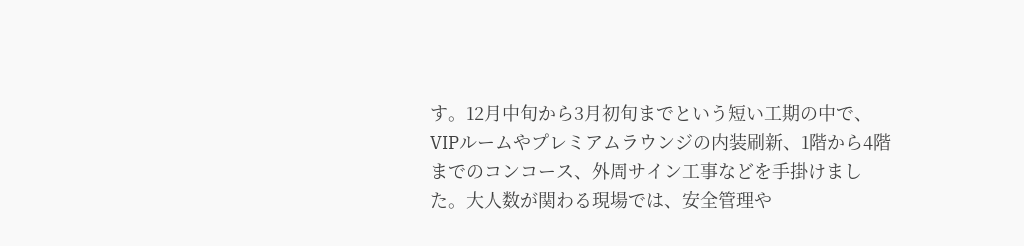す。12月中旬から3月初旬までという短い工期の中で、VIPルームやプレミアムラウンジの内装刷新、1階から4階までのコンコース、外周サイン工事などを手掛けました。大人数が関わる現場では、安全管理や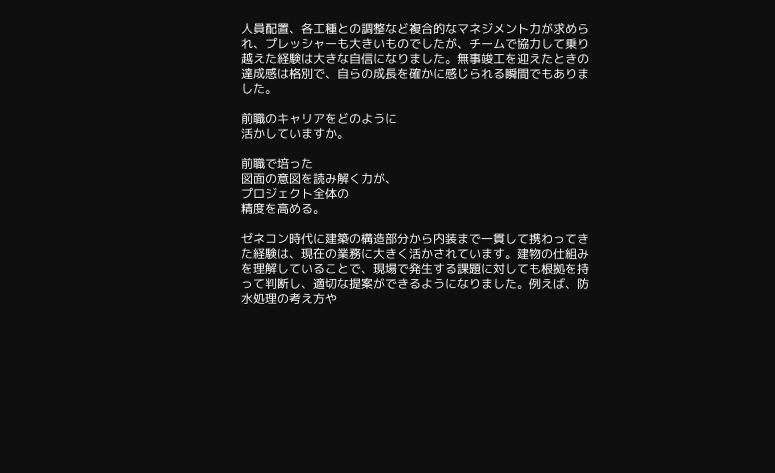人員配置、各工種との調整など複合的なマネジメント力が求められ、プレッシャーも大きいものでしたが、チームで協力して乗り越えた経験は大きな自信になりました。無事竣工を迎えたときの達成感は格別で、自らの成長を確かに感じられる瞬間でもありました。

前職のキャリアをどのように
活かしていますか。

前職で培った
図面の意図を読み解く力が、
プロジェクト全体の
精度を高める。

ゼネコン時代に建築の構造部分から内装まで一貫して携わってきた経験は、現在の業務に大きく活かされています。建物の仕組みを理解していることで、現場で発生する課題に対しても根拠を持って判断し、適切な提案ができるようになりました。例えば、防水処理の考え方や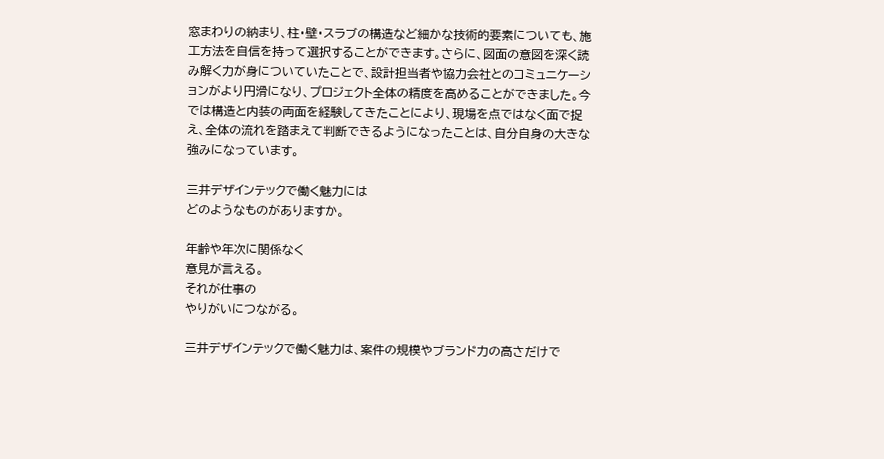窓まわりの納まり、柱・壁・スラブの構造など細かな技術的要素についても、施工方法を自信を持って選択することができます。さらに、図面の意図を深く読み解く力が身についていたことで、設計担当者や協力会社とのコミュニケーションがより円滑になり、プロジェクト全体の精度を高めることができました。今では構造と内装の両面を経験してきたことにより、現場を点ではなく面で捉え、全体の流れを踏まえて判断できるようになったことは、自分自身の大きな強みになっています。

三井デザインテックで働く魅力には
どのようなものがありますか。

年齢や年次に関係なく
意見が言える。
それが仕事の
やりがいにつながる。

三井デザインテックで働く魅力は、案件の規模やブランド力の高さだけで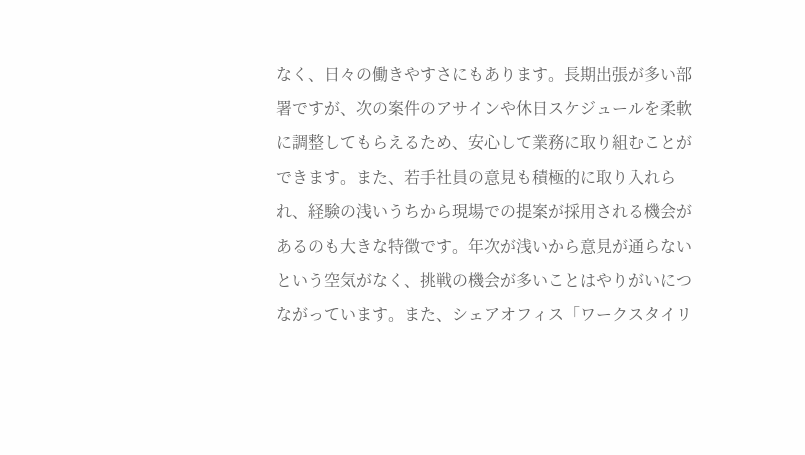なく、日々の働きやすさにもあります。長期出張が多い部署ですが、次の案件のアサインや休日スケジュールを柔軟に調整してもらえるため、安心して業務に取り組むことができます。また、若手社員の意見も積極的に取り入れられ、経験の浅いうちから現場での提案が採用される機会があるのも大きな特徴です。年次が浅いから意見が通らないという空気がなく、挑戦の機会が多いことはやりがいにつながっています。また、シェアオフィス「ワークスタイリ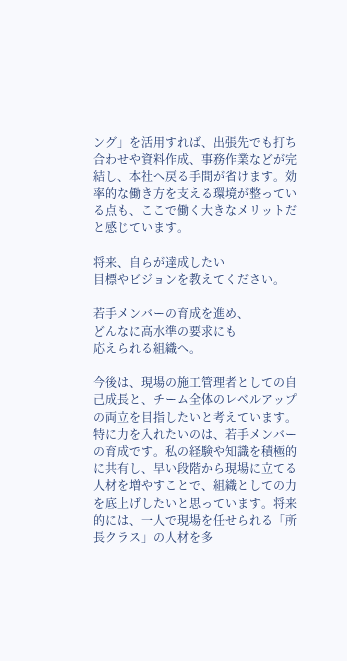ング」を活用すれば、出張先でも打ち合わせや資料作成、事務作業などが完結し、本社へ戻る手間が省けます。効率的な働き方を支える環境が整っている点も、ここで働く大きなメリットだと感じています。

将来、自らが達成したい
目標やビジョンを教えてください。

若手メンバーの育成を進め、
どんなに高水準の要求にも
応えられる組織へ。

今後は、現場の施工管理者としての自己成長と、チーム全体のレベルアップの両立を目指したいと考えています。特に力を入れたいのは、若手メンバーの育成です。私の経験や知識を積極的に共有し、早い段階から現場に立てる人材を増やすことで、組織としての力を底上げしたいと思っています。将来的には、一人で現場を任せられる「所長クラス」の人材を多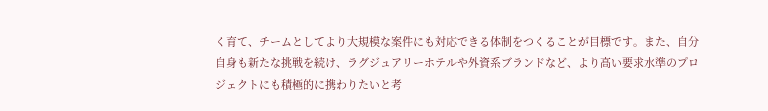く育て、チームとしてより大規模な案件にも対応できる体制をつくることが目標です。また、自分自身も新たな挑戦を続け、ラグジュアリーホテルや外資系ブランドなど、より高い要求水準のプロジェクトにも積極的に携わりたいと考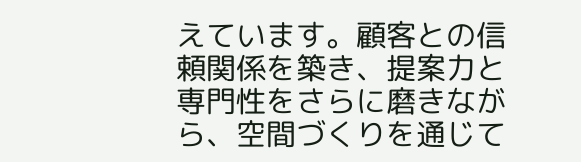えています。顧客との信頼関係を築き、提案力と専門性をさらに磨きながら、空間づくりを通じて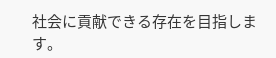社会に貢献できる存在を目指します。